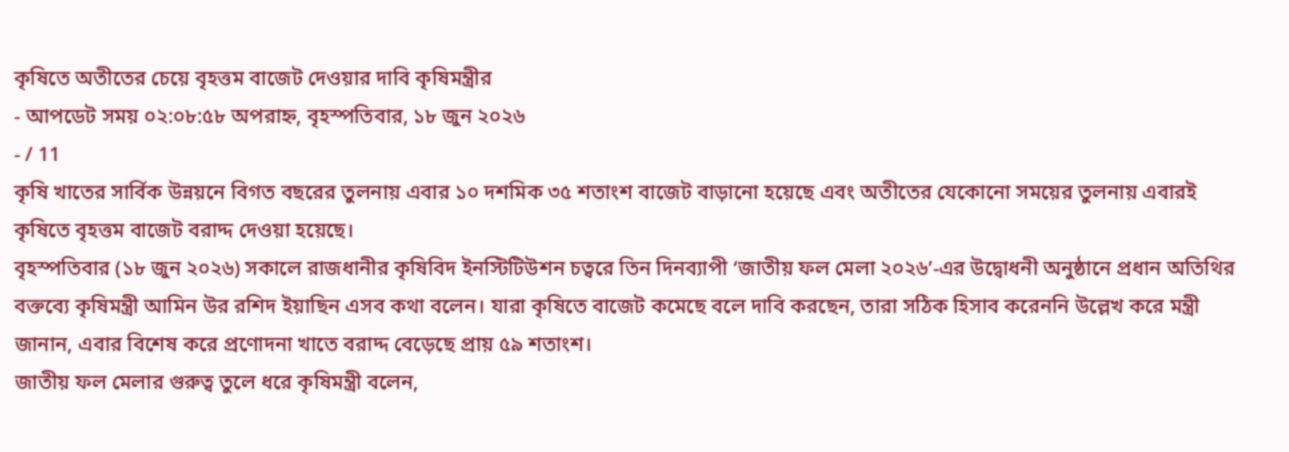কৃষিতে অতীতের চেয়ে বৃহত্তম বাজেট দেওয়ার দাবি কৃষিমন্ত্রীর
- আপডেট সময় ০২:০৮:৫৮ অপরাহ্ন, বৃহস্পতিবার, ১৮ জুন ২০২৬
- / 11
কৃষি খাতের সার্বিক উন্নয়নে বিগত বছরের তুলনায় এবার ১০ দশমিক ৩৫ শতাংশ বাজেট বাড়ানো হয়েছে এবং অতীতের যেকোনো সময়ের তুলনায় এবারই কৃষিতে বৃহত্তম বাজেট বরাদ্দ দেওয়া হয়েছে।
বৃহস্পতিবার (১৮ জুন ২০২৬) সকালে রাজধানীর কৃষিবিদ ইনস্টিটিউশন চত্বরে তিন দিনব্যাপী ‘জাতীয় ফল মেলা ২০২৬’-এর উদ্বোধনী অনুষ্ঠানে প্রধান অতিথির বক্তব্যে কৃষিমন্ত্রী আমিন উর রশিদ ইয়াছিন এসব কথা বলেন। যারা কৃষিতে বাজেট কমেছে বলে দাবি করছেন, তারা সঠিক হিসাব করেননি উল্লেখ করে মন্ত্রী জানান, এবার বিশেষ করে প্রণোদনা খাতে বরাদ্দ বেড়েছে প্রায় ৫৯ শতাংশ।
জাতীয় ফল মেলার গুরুত্ব তুলে ধরে কৃষিমন্ত্রী বলেন,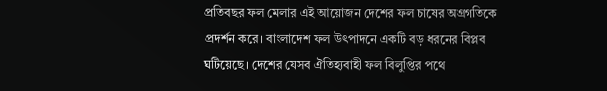প্রতিবছর ফল মেলার এই আয়োজন দেশের ফল চাষের অগ্রগতিকে প্রদর্শন করে। বাংলাদেশ ফল উৎপাদনে একটি বড় ধরনের বিপ্লব ঘটিয়েছে। দেশের যেসব ঐতিহ্যবাহী ফল বিলুপ্তির পথে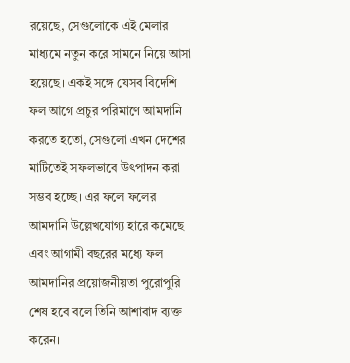রয়েছে, সেগুলোকে এই মেলার মাধ্যমে নতুন করে সামনে নিয়ে আসা হয়েছে। একই সঙ্গে যেসব বিদেশি ফল আগে প্রচুর পরিমাণে আমদানি করতে হতো, সেগুলো এখন দেশের মাটিতেই সফলভাবে উৎপাদন করা সম্ভব হচ্ছে। এর ফলে ফলের আমদানি উল্লেখযোগ্য হারে কমেছে এবং আগামী বছরের মধ্যে ফল আমদানির প্রয়োজনীয়তা পুরোপুরি শেষ হবে বলে তিনি আশাবাদ ব্যক্ত করেন।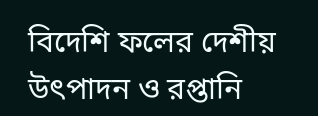বিদেশি ফলের দেশীয় উৎপাদন ও রপ্তানি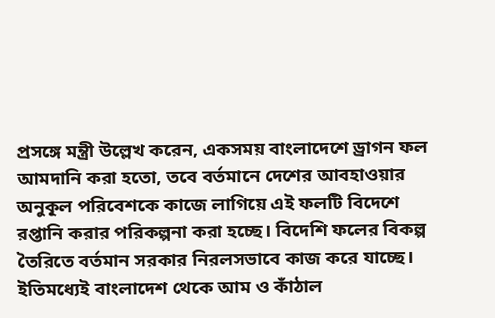প্রসঙ্গে মন্ত্রী উল্লেখ করেন, একসময় বাংলাদেশে ড্রাগন ফল আমদানি করা হতো, তবে বর্তমানে দেশের আবহাওয়ার অনুকূল পরিবেশকে কাজে লাগিয়ে এই ফলটি বিদেশে রপ্তানি করার পরিকল্পনা করা হচ্ছে। বিদেশি ফলের বিকল্প তৈরিতে বর্তমান সরকার নিরলসভাবে কাজ করে যাচ্ছে। ইতিমধ্যেই বাংলাদেশ থেকে আম ও কাঁঠাল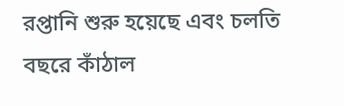রপ্তানি শুরু হয়েছে এবং চলতি বছরে কাঁঠাল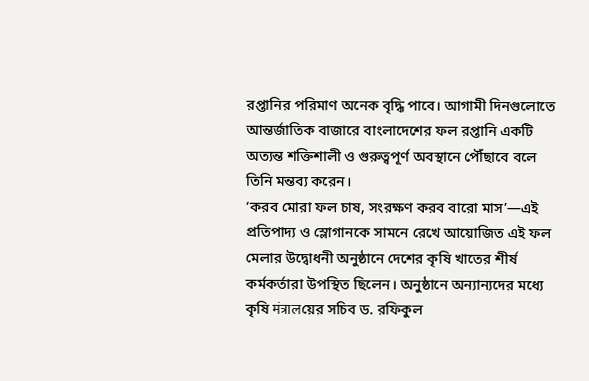রপ্তানির পরিমাণ অনেক বৃদ্ধি পাবে। আগামী দিনগুলোতে আন্তর্জাতিক বাজারে বাংলাদেশের ফল রপ্তানি একটি অত্যন্ত শক্তিশালী ও গুরুত্বপূর্ণ অবস্থানে পৌঁছাবে বলে তিনি মন্তব্য করেন।
‘করব মোরা ফল চাষ, সংরক্ষণ করব বারো মাস’—এই প্রতিপাদ্য ও স্লোগানকে সামনে রেখে আয়োজিত এই ফল মেলার উদ্বোধনী অনুষ্ঠানে দেশের কৃষি খাতের শীর্ষ কর্মকর্তারা উপস্থিত ছিলেন। অনুষ্ঠানে অন্যান্যদের মধ্যে কৃষি मंत्रालয়ের সচিব ড. রফিকুল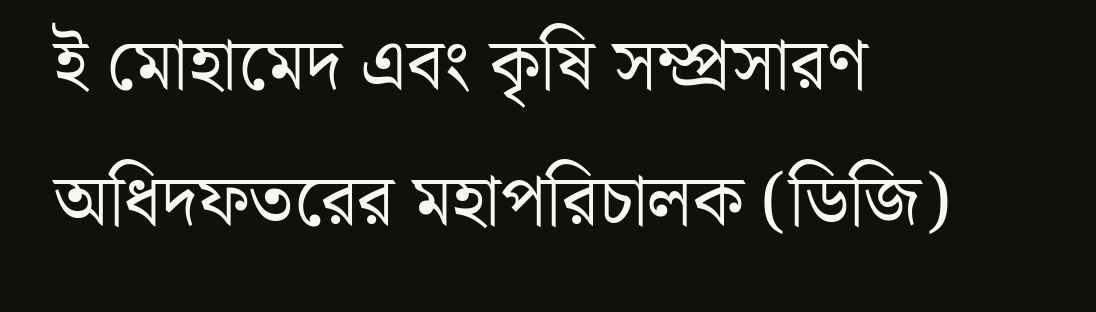ই মোহামেদ এবং কৃষি সম্প্রসারণ অধিদফতরের মহাপরিচালক (ডিজি)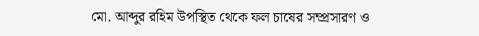মো. আব্দুর রহিম উপস্থিত থেকে ফল চাষের সম্প্রসারণ ও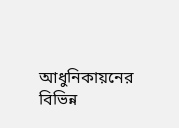আধুনিকায়নের বিভিন্ন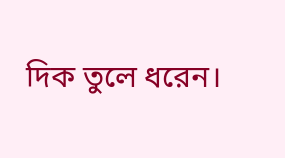দিক তুলে ধরেন।